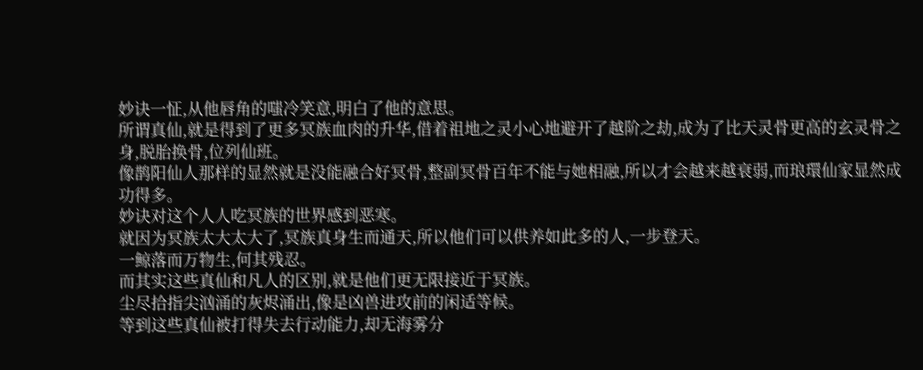妙诀一怔,从他唇角的嗤冷笑意,明白了他的意思。
所谓真仙,就是得到了更多冥族血肉的升华,借着祖地之灵小心地避开了越阶之劫,成为了比天灵骨更高的玄灵骨之身,脱胎换骨,位列仙班。
像鹊阳仙人那样的显然就是没能融合好冥骨,整副冥骨百年不能与她相融,所以才会越来越衰弱,而琅環仙家显然成功得多。
妙诀对这个人人吃冥族的世界感到恶寒。
就因为冥族太大太大了,冥族真身生而通天,所以他们可以供养如此多的人,一步登天。
一鲸落而万物生,何其残忍。
而其实这些真仙和凡人的区别,就是他们更无限接近于冥族。
尘尽拾指尖汹涌的灰烬涌出,像是凶兽进攻前的闲适等候。
等到这些真仙被打得失去行动能力,却无海雾分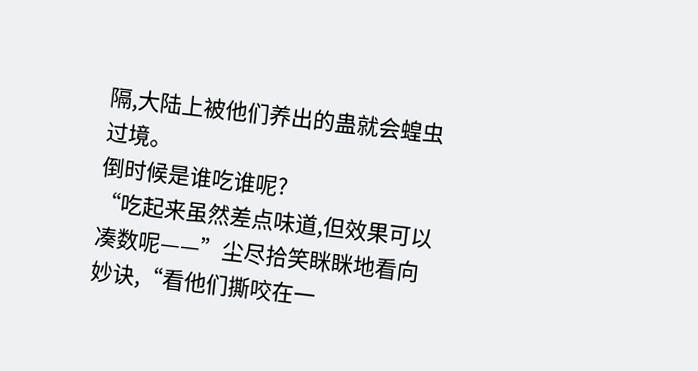隔,大陆上被他们养出的蛊就会蝗虫过境。
倒时候是谁吃谁呢?
“吃起来虽然差点味道,但效果可以凑数呢——”尘尽拾笑眯眯地看向妙诀,“看他们撕咬在一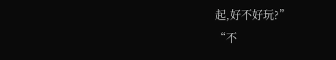起,好不好玩?”
“不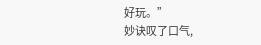好玩。”
妙诀叹了口气,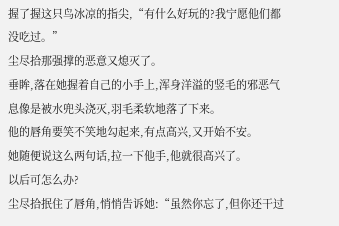握了握这只鸟冰凉的指尖,“有什么好玩的?我宁愿他们都没吃过。”
尘尽拾那强撑的恶意又熄灭了。
垂眸,落在她握着自己的小手上,浑身洋溢的竖毛的邪恶气息像是被水兜头浇灭,羽毛柔软地落了下来。
他的唇角要笑不笑地勾起来,有点高兴,又开始不安。
她随便说这么两句话,拉一下他手,他就很高兴了。
以后可怎么办?
尘尽拾抿住了唇角,悄悄告诉她:“虽然你忘了,但你还干过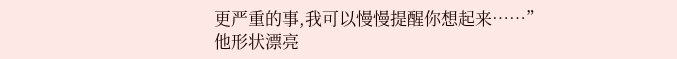更严重的事,我可以慢慢提醒你想起来……”
他形状漂亮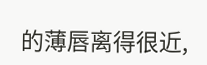的薄唇离得很近,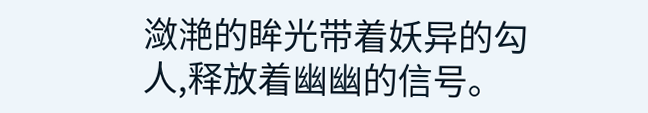潋滟的眸光带着妖异的勾人,释放着幽幽的信号。